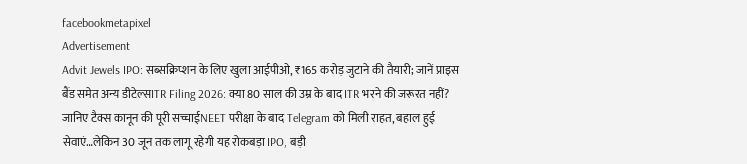facebookmetapixel
Advertisement
Advit Jewels IPO: सब्सक्रिप्शन के लिए खुला आईपीओ, ₹165 करोड़ जुटाने की तैयारी; जानें प्राइस बैंड समेत अन्य डीटेल्सITR Filing 2026: क्या 80 साल की उम्र के बाद ITR भरने की जरूरत नहीं? जानिए टैक्स कानून की पूरी सच्चाईNEET परीक्षा के बाद Telegram को मिली राहत, बहाल हुई सेवाएं…लेकिन 30 जून तक लागू रहेगी यह रोकबड़ा IPO, बड़ी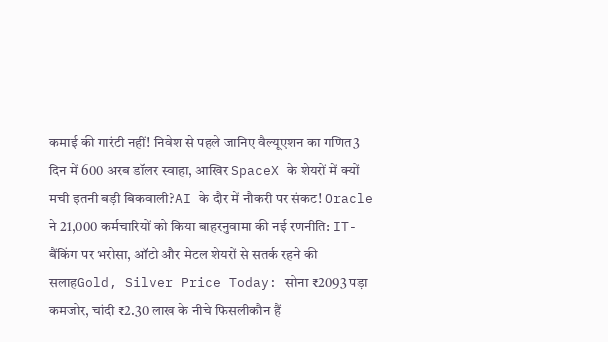कमाई की गारंटी नहीं! निवेश से पहले जानिए वैल्यूएशन का गणित3 दिन में 600 अरब डॉलर स्वाहा, आखिर SpaceX के शेयरों में क्यों मची इतनी बड़ी बिकवाली?AI के दौर में नौकरी पर संकट! Oracle ने 21,000 कर्मचारियों को किया बाहरनुवामा की नई रणनीति: IT-बैंकिंग पर भरोसा, ऑटो और मेटल शेयरों से सतर्क रहने की सलाहGold, Silver Price Today: सोना ₹2093 पड़ा कमजोर, चांदी ₹2.30 लाख के नीचे फिसलीकौन हैं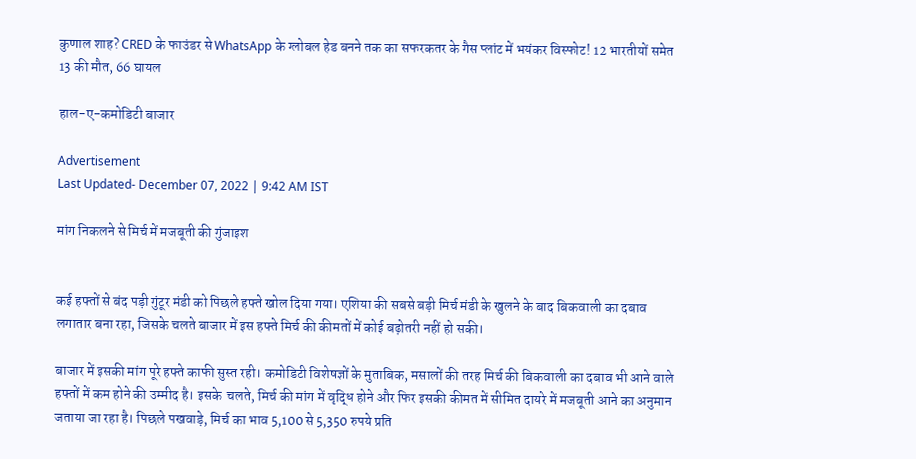कुणाल शाह? CRED के फाउंडर से WhatsApp के ग्लोबल हेड बनने तक का सफरकतर के गैस प्लांट में भयंकर विस्फोट! 12 भारतीयों समेत 13 की मौत, 66 घायल

हाल-ए-कमोडिटी बाजार

Advertisement
Last Updated- December 07, 2022 | 9:42 AM IST

मांग निकलने से मिर्च में मजबूती की गुंजाइश


कई हफ्तों से बंद पड़ी गुंटूर मंडी को पिछले हफ्ते खोल दिया गया। एशिया की सबसे बड़ी मिर्च मंडी के खुलने के बाद बिकवाली का दबाव लगातार बना रहा, जिसके चलते बाजार में इस हफ्ते मिर्च की कीमतों में कोई बढ़ोतरी नहीं हो सकी।

बाजार में इसकी मांग पूरे हफ्ते काफी सुस्त रही। कमोडिटी विशेषज्ञों के मुताबिक, मसालों की तरह मिर्च की बिकवाली का दबाव भी आने वाले हफ्तों में कम होने की उम्मीद है। इसके  चलते, मिर्च की मांग में वृद्धि होने और फिर इसकी कीमत में सीमित दायरे में मजबूती आने का अनुमान जताया जा रहा है। पिछले पखवाड़े, मिर्च का भाव 5,100 से 5,350 रुपये प्रति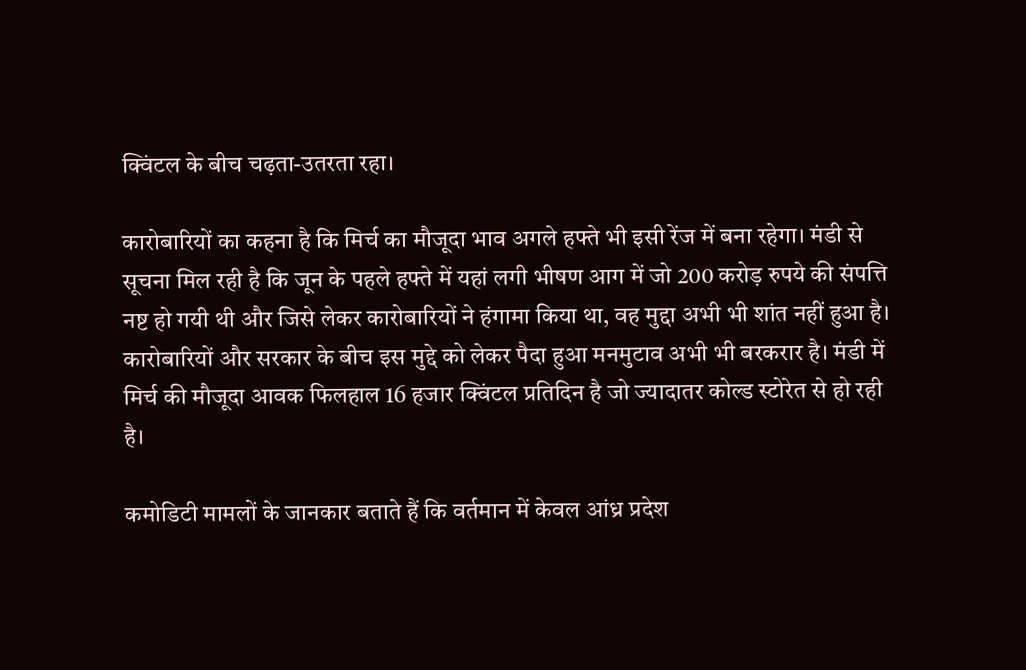क्विंटल के बीच चढ़ता-उतरता रहा।

कारोबारियों का कहना है कि मिर्च का मौजूदा भाव अगले हफ्ते भी इसी रेंज में बना रहेगा। मंडी से सूचना मिल रही है कि जून के पहले हफ्ते में यहां लगी भीषण आग में जो 200 करोड़ रुपये की संपत्ति नष्ट हो गयी थी और जिसे लेकर कारोबारियों ने हंगामा किया था, वह मुद्दा अभी भी शांत नहीं हुआ है। कारोबारियों और सरकार के बीच इस मुद्दे को लेकर पैदा हुआ मनमुटाव अभी भी बरकरार है। मंडी में मिर्च की मौजूदा आवक फिलहाल 16 हजार क्विंटल प्रतिदिन है जो ज्यादातर कोल्ड स्टोरेत से हो रही है।

कमोडिटी मामलों के जानकार बताते हैं कि वर्तमान में केवल आंध्र प्रदेश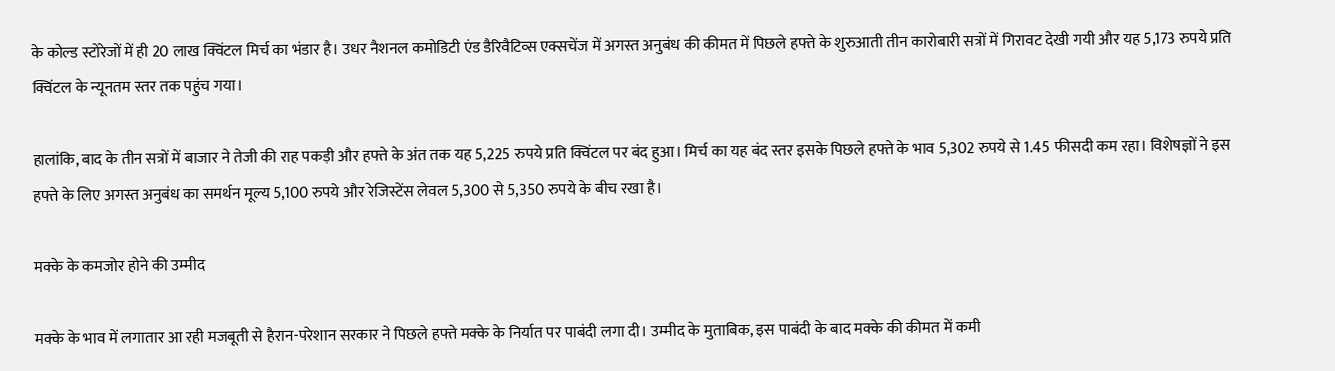के कोल्ड स्टोरेजों में ही 20 लाख क्विंटल मिर्च का भंडार है। उधर नैशनल कमोडिटी एंड डैरिवैटिव्स एक्सचेंज में अगस्त अनुबंध की कीमत में पिछले हफ्ते के शुरुआती तीन कारोबारी सत्रों में गिरावट देखी गयी और यह 5,173 रुपये प्रति क्विंटल के न्यूनतम स्तर तक पहुंच गया।

हालांकि, बाद के तीन सत्रों में बाजार ने तेजी की राह पकड़ी और हफ्ते के अंत तक यह 5,225 रुपये प्रति क्विंटल पर बंद हुआ। मिर्च का यह बंद स्तर इसके पिछले हफ्ते के भाव 5,302 रुपये से 1.45 फीसदी कम रहा। विशेषज्ञों ने इस हफ्ते के लिए अगस्त अनुबंध का समर्थन मूल्य 5,100 रुपये और रेजिस्टेंस लेवल 5,300 से 5,350 रुपये के बीच रखा है।

मक्के के कमजोर होने की उम्मीद

मक्के के भाव में लगातार आ रही मजबूती से हैरान-परेशान सरकार ने पिछले हफ्ते मक्के के निर्यात पर पाबंदी लगा दी। उम्मीद के मुताबिक, इस पाबंदी के बाद मक्के की कीमत में कमी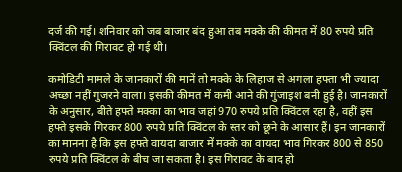दर्ज की गई। शनिवार को जब बाजार बंद हुआ तब मक्के की कीमत में 80 रुपये प्रति क्विंटल की गिरावट हो गई थी।

कमोडिटी मामले के जानकारों की मानें तो मक्के के लिहाज से अगला हफ्ता भी ज्यादा अच्छा नहीं गुजरने वाला। इसकी कीमत में कमी आने की गुंजाइश बनी हुई है। जानकारों के अनुसार, बीते हफ्ते मक्का का भाव जहां 970 रुपये प्रति क्विंटल रहा है, वहीं इस  हफ्ते इसके गिरकर 800 रुपये प्रति क्विंटल के स्तर को छूने के आसार हैं। इन जानकारों का मानना है कि इस हफ्ते वायदा बाजार में मक्के का वायदा भाव गिरकर 800 से 850 रुपये प्रति क्विंटल के बीच जा सकता है। इस गिरावट के बाद हो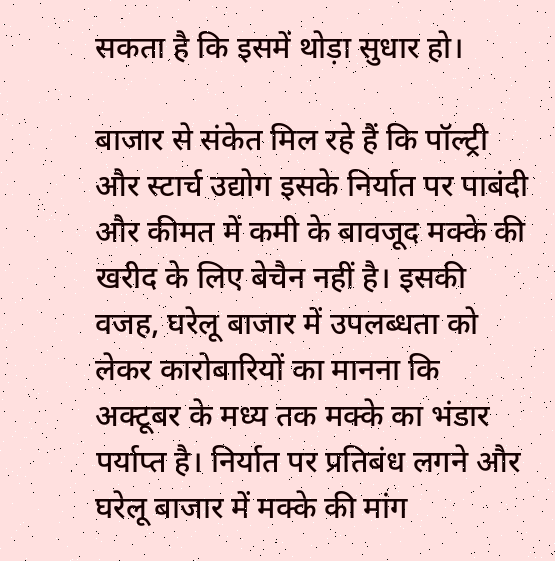सकता है कि इसमें थोड़ा सुधार हो।

बाजार से संकेत मिल रहे हैं कि पॉल्ट्री और स्टार्च उद्योग इसके निर्यात पर पाबंदी और कीमत में कमी के बावजूद मक्के की खरीद के लिए बेचैन नहीं है। इसकी वजह, घरेलू बाजार में उपलब्धता को लेकर कारोबारियों का मानना कि अक्टूबर के मध्य तक मक्के का भंडार पर्याप्त है। निर्यात पर प्रतिबंध लगने और घरेलू बाजार में मक्के की मांग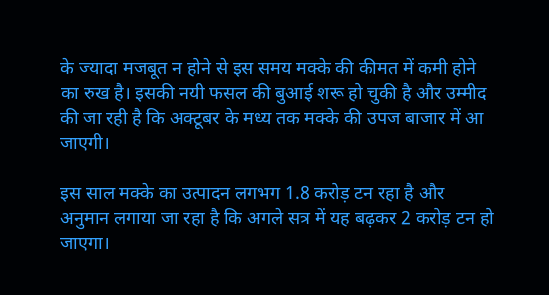के ज्यादा मजबूत न होने से इस समय मक्के की कीमत में कमी होने का रुख है। इसकी नयी फसल की बुआई शरू हो चुकी है और उम्मीद की जा रही है कि अक्टूबर के मध्य तक मक्के की उपज बाजार में आ जाएगी।

इस साल मक्के का उत्पादन लगभग 1.8 करोड़ टन रहा है और अनुमान लगाया जा रहा है कि अगले सत्र में यह बढ़कर 2 करोड़ टन हो जाएगा।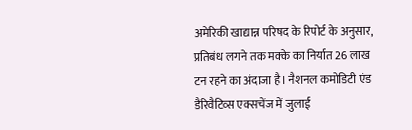अमेरिकी खाद्यान्न परिषद के रिपोर्ट के अनुसार, प्रतिबंध लगने तक मक्के का निर्यात 26 लाख टन रहने का अंदाजा है। नैशनल कमोडिटी एंड डैरिवैटिव्स एक्सचेंज में जुलाई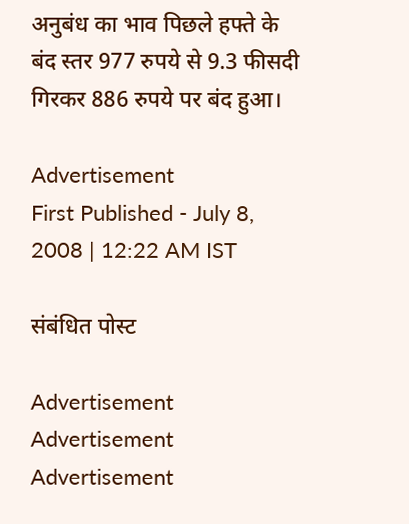अनुबंध का भाव पिछले हफ्ते के बंद स्तर 977 रुपये से 9.3 फीसदी गिरकर 886 रुपये पर बंद हुआ।

Advertisement
First Published - July 8, 2008 | 12:22 AM IST

संबंधित पोस्ट

Advertisement
Advertisement
Advertisement